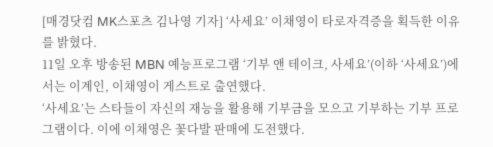[매경닷컴 MK스포츠 김나영 기자] ‘사세요’ 이채영이 타로자격증을 획득한 이유를 밝혔다.
11일 오후 방송된 MBN 예능프로그램 ‘기부 앤 테이크, 사세요’(이하 ‘사세요’)에서는 이계인, 이채영이 게스트로 출연했다.
‘사세요’는 스타들이 자신의 재능을 활용해 기부금을 모으고 기부하는 기부 프로그램이다. 이에 이채영은 꽃다발 판매에 도전했다.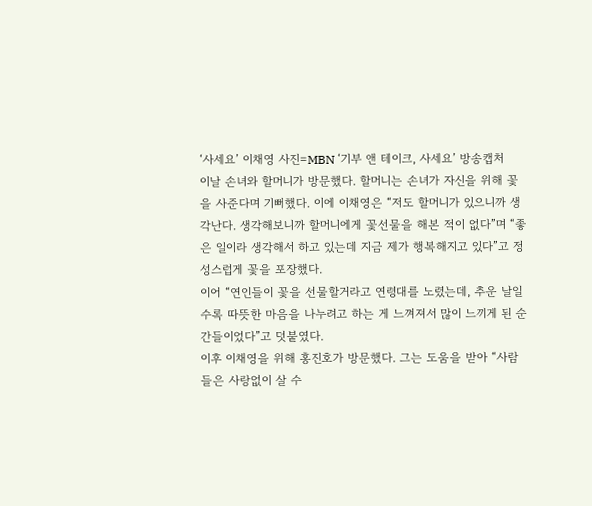‘사세요’ 이채영 사진=MBN ‘기부 앤 테이크, 사세요’ 방송캡처
이날 손녀와 할머니가 방문했다. 할머니는 손녀가 자신을 위해 꽃을 사준다며 기뻐했다. 이에 이채영은 “저도 할머니가 있으니까 생각난다. 생각해보니까 할머니에게 꽃선물을 해본 적이 없다”며 “좋은 일이라 생각해서 하고 있는데 지금 제가 행복해지고 있다”고 정성스럽게 꽃을 포장했다.
이어 “연인들이 꽃을 선물할거라고 연령대를 노렸는데, 추운 날일수록 따뜻한 마음을 나누려고 하는 게 느껴져서 많이 느끼게 된 순간들이었다”고 덧붙였다.
이후 이채영을 위해 홍진호가 방문했다. 그는 도움을 받아 “사람들은 사랑없이 살 수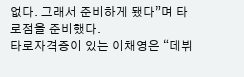없다. 그래서 준비하게 됐다”며 타로점을 준비했다.
타로자격증이 있는 이채영은 “데뷔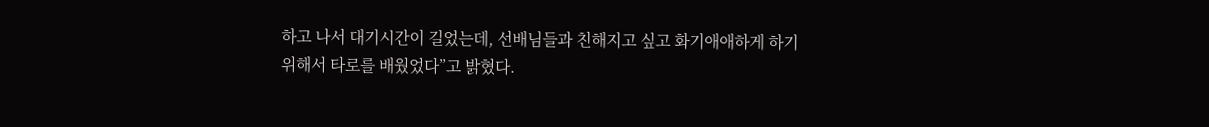하고 나서 대기시간이 길었는데, 선배님들과 친해지고 싶고 화기애애하게 하기 위해서 타로를 배웠었다”고 밝혔다.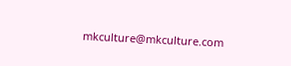mkculture@mkculture.com